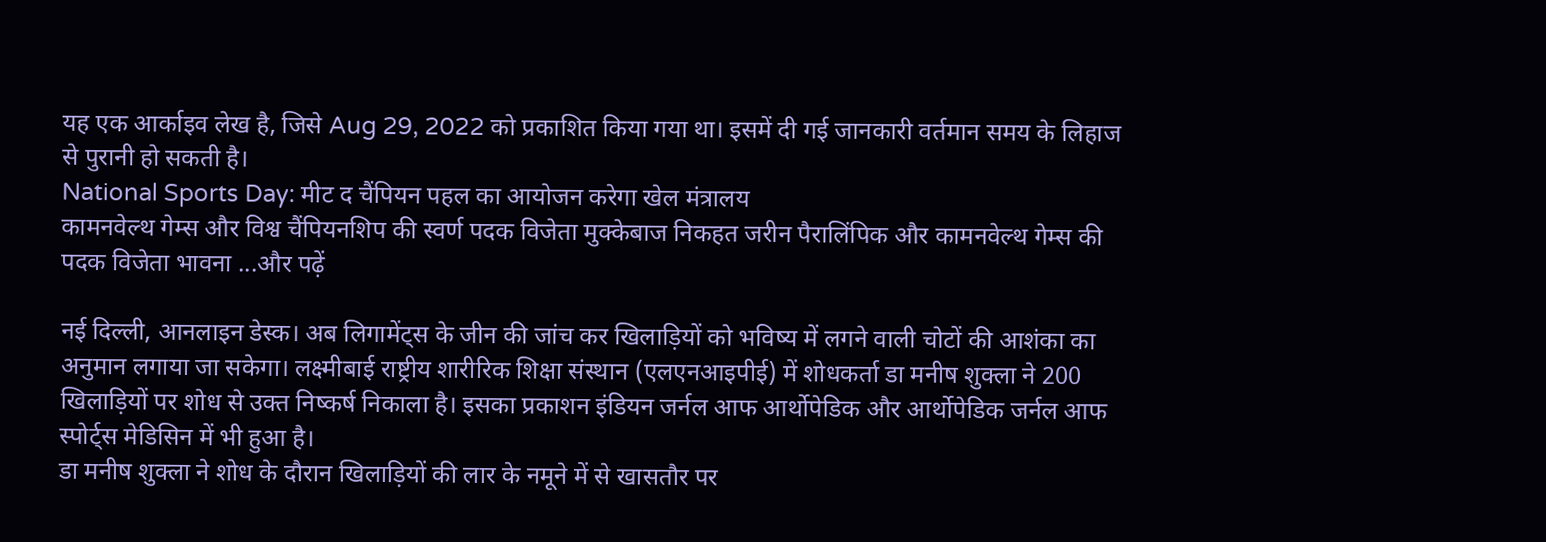यह एक आर्काइव लेख है, जिसे Aug 29, 2022 को प्रकाशित किया गया था। इसमें दी गई जानकारी वर्तमान समय के लिहाज से पुरानी हो सकती है।
National Sports Day: मीट द चैंपियन पहल का आयोजन करेगा खेल मंत्रालय
कामनवेल्थ गेम्स और विश्व चैंपियनशिप की स्वर्ण पदक विजेता मुक्केबाज निकहत जरीन पैरालिंपिक और कामनवेल्थ गेम्स की पदक विजेता भावना ...और पढ़ें

नई दिल्ली, आनलाइन डेस्क। अब लिगामेंट्स के जीन की जांच कर खिलाड़ियों को भविष्य में लगने वाली चोटों की आशंका का अनुमान लगाया जा सकेगा। लक्ष्मीबाई राष्ट्रीय शारीरिक शिक्षा संस्थान (एलएनआइपीई) में शोधकर्ता डा मनीष शुक्ला ने 200 खिलाड़ियों पर शोध से उक्त निष्कर्ष निकाला है। इसका प्रकाशन इंडियन जर्नल आफ आर्थोपेडिक और आर्थोपेडिक जर्नल आफ स्पोर्ट्स मेडिसिन में भी हुआ है।
डा मनीष शुक्ला ने शोध के दौरान खिलाड़ियों की लार के नमूने में से खासतौर पर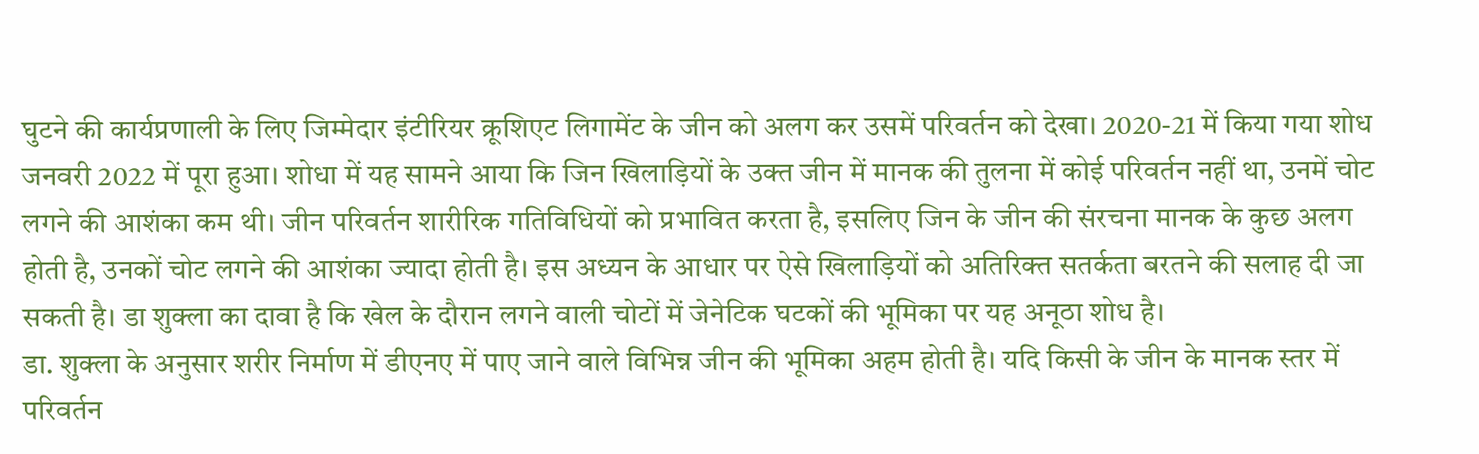घुटने की कार्यप्रणाली के लिए जिम्मेदार इंटीरियर क्रूशिएट लिगामेंट के जीन को अलग कर उसमें परिवर्तन को देखा। 2020-21 में किया गया शोध जनवरी 2022 में पूरा हुआ। शोधा में यह सामने आया कि जिन खिलाड़ियों के उक्त जीन में मानक की तुलना में कोई परिवर्तन नहीं था, उनमें चोट लगने की आशंका कम थी। जीन परिवर्तन शारीरिक गतिविधियों को प्रभावित करता है, इसलिए जिन के जीन की संरचना मानक के कुछ अलग होती है, उनकों चोट लगने की आशंका ज्यादा होती है। इस अध्यन के आधार पर ऐसे खिलाड़ियों को अतिरिक्त सतर्कता बरतने की सलाह दी जा सकती है। डा शुक्ला का दावा है कि खेल के दौरान लगने वाली चोटों में जेनेटिक घटकों की भूमिका पर यह अनूठा शोध है।
डा. शुक्ला के अनुसार शरीर निर्माण में डीएनए में पाए जाने वाले विभिन्न जीन की भूमिका अहम होती है। यदि किसी के जीन के मानक स्तर में परिवर्तन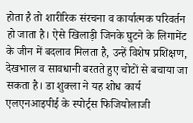होता है तो शारीरिक संरचना व कार्यात्मक परिवर्तन हो जाता है। ऐसे खिलाड़ी जिनके घुटने के लिगामेंट के जीन में बदलाव मिलता है, उन्हें विशेष प्रशिक्षण, देखभाल व सावधानी बरतते हुए चोटों से बचाया जा सकता है। डा शुक्ला ने यह शोध कार्य एलएनआइपीई के स्पोर्ट्स फिजियोलाजी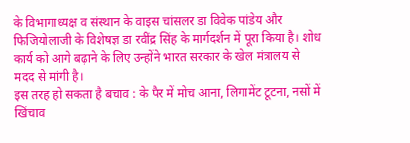के विभागाध्यक्ष व संस्थान के वाइस चांसलर डा विवेक पांडेय और फिजियोलाजी के विशेषज्ञ डा रवींद्र सिंह के मार्गदर्शन में पूरा किया है। शोध कार्य को आगे बढ़ाने के लिए उन्होंने भारत सरकार के खेल मंत्रालय से मदद से मांगी है।
इस तरह हो सकता है बचाव : के पैर में मोच आना, लिगामेंट टूटना, नसों में खिंचाव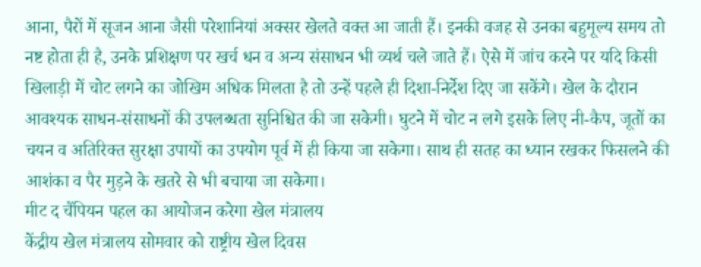आना, पैरों में सूजन आना जैसी परेशानियां अक्सर खेलते वक्त आ जाती हैं। इनकी वजह से उनका बहुमूल्य समय तो नष्ट होता ही है, उनके प्रशिक्षण पर खर्च धन व अन्य संसाधन भी व्यर्थ चले जाते हैं। ऐसे में जांच करने पर यदि किसी खिलाड़ी में चोट लगने का जोखिम अधिक मिलता है तो उन्हें पहले ही दिशा-निर्देश दिए जा सकेंगे। खेल के दौरान आवश्यक साधन-संसाधनों की उपलब्धता सुनिश्चित की जा सकेगी। घुटने में चोट न लगे इसके लिए नी-कैप, जूतों का चयन व अतिरिक्त सुरक्षा उपायों का उपयोग पूर्व में ही किया जा सकेगा। साथ ही सतह का ध्यान रखकर फिसलने की आशंका व पैर मुड़ने के खतरे से भी बचाया जा सकेगा।
मीट द चैंपियन पहल का आयोजन करेगा खेल मंत्रालय
केंद्रीय खेल मंत्रालय सोमवार को राष्ट्रीय खेल दिवस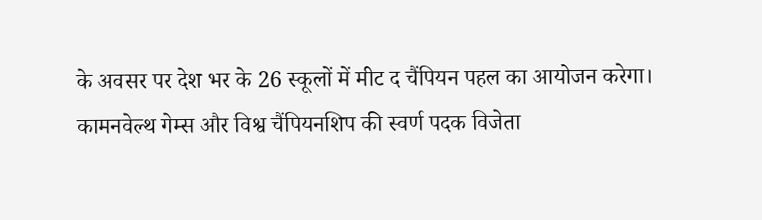के अवसर पर देश भर के 26 स्कूलों में मीट द चैंपियन पहल का आयोजन करेगा।
कामनवेल्थ गेम्स और विश्व चैंपियनशिप की स्वर्ण पदक विजेता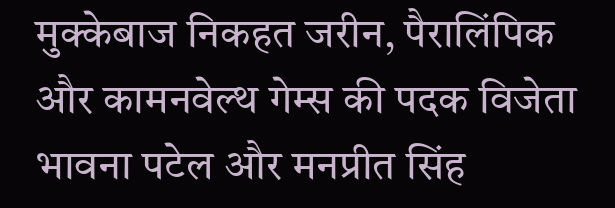मुक्केबाज निकहत जरीन, पैरालिंपिक और कामनवेल्थ गेम्स की पदक विजेता भावना पटेल और मनप्रीत सिंह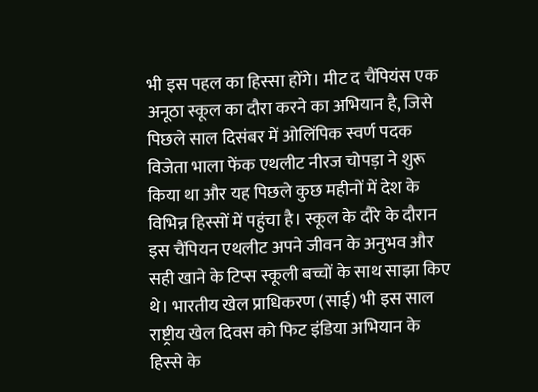भी इस पहल का हिस्सा होंगे। मीट द चैंपियंस एक अनूठा स्कूल का दौरा करने का अभियान है, जिसे पिछले साल दिसंबर में ओलिंपिक स्वर्ण पदक विजेता भाला फेंक एथलीट नीरज चोपड़ा ने शुरू किया था और यह पिछले कुछ महीनों में देश के विभिन्न हिस्सों में पहुंचा है। स्कूल के दौरे के दौरान इस चैंपियन एथलीट अपने जीवन के अनुभव और सही खाने के टिप्स स्कूली बच्चों के साथ साझा किए थे। भारतीय खेल प्राधिकरण (साई) भी इस साल राष्ट्रीय खेल दिवस को फिट इंडिया अभियान के हिस्से के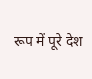रूप में पूरे देश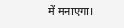में मनाएगा।